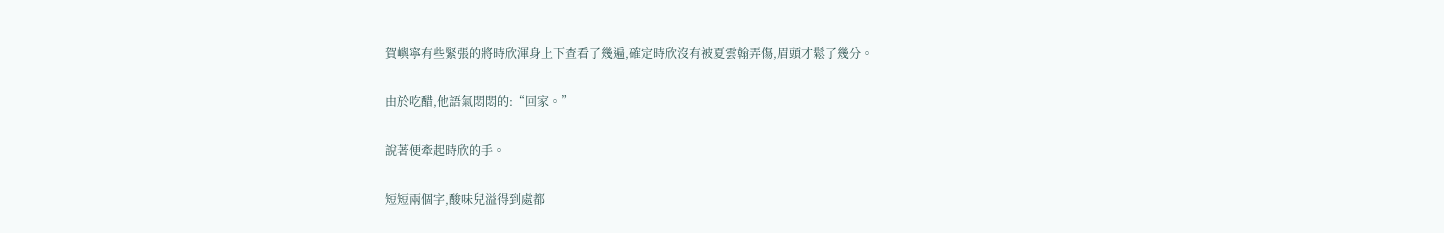賀嶼寧有些緊張的將時欣渾身上下查看了幾遍,確定時欣沒有被夏雲翰弄傷,眉頭才鬆了幾分。

由於吃醋,他語氣悶悶的:“回家。”

說著便牽起時欣的手。

短短兩個字,酸味兒溢得到處都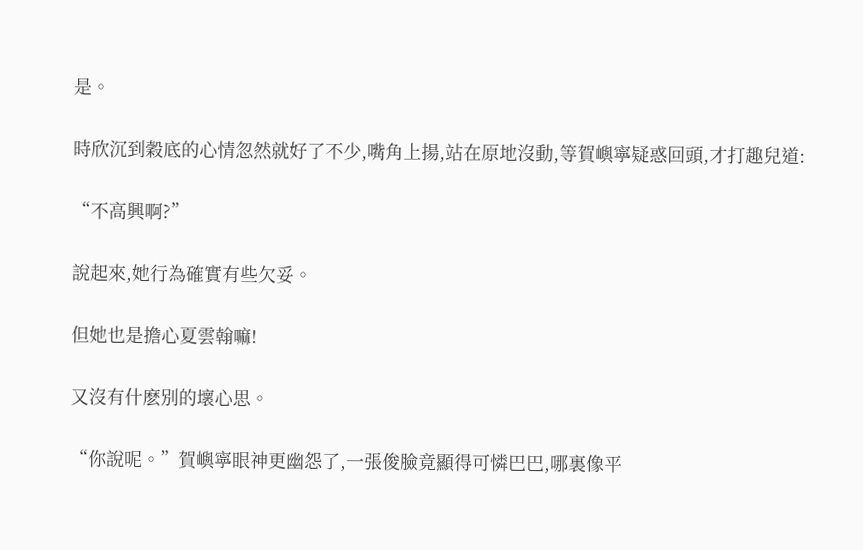是。

時欣沉到穀底的心情忽然就好了不少,嘴角上揚,站在原地沒動,等賀嶼寧疑惑回頭,才打趣兒道:

“不高興啊?”

說起來,她行為確實有些欠妥。

但她也是擔心夏雲翰嘛!

又沒有什麽別的壞心思。

“你說呢。”賀嶼寧眼神更幽怨了,一張俊臉竟顯得可憐巴巴,哪裏像平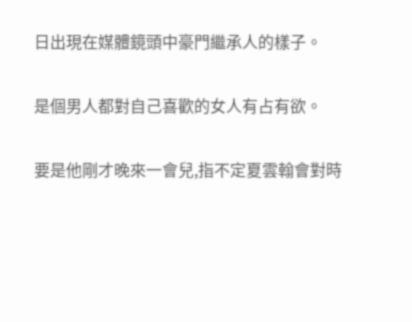日出現在媒體鏡頭中豪門繼承人的樣子。

是個男人都對自己喜歡的女人有占有欲。

要是他剛才晚來一會兒,指不定夏雲翰會對時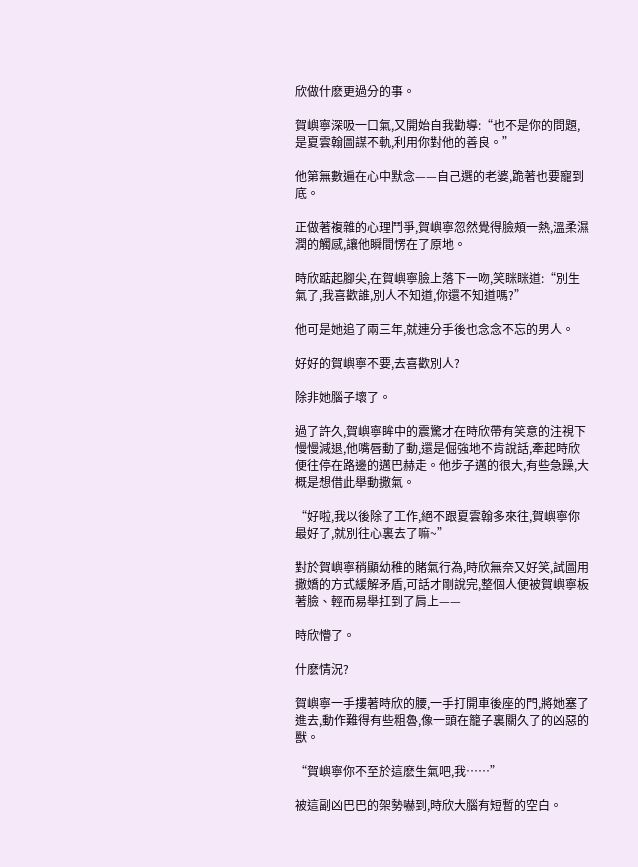欣做什麽更過分的事。

賀嶼寧深吸一口氣,又開始自我勸導:“也不是你的問題,是夏雲翰圖謀不軌,利用你對他的善良。”

他第無數遍在心中默念——自己選的老婆,跪著也要寵到底。

正做著複雜的心理鬥爭,賀嶼寧忽然覺得臉頰一熱,溫柔濕潤的觸感,讓他瞬間愣在了原地。

時欣踮起腳尖,在賀嶼寧臉上落下一吻,笑眯眯道:“別生氣了,我喜歡誰,別人不知道,你還不知道嗎?”

他可是她追了兩三年,就連分手後也念念不忘的男人。

好好的賀嶼寧不要,去喜歡別人?

除非她腦子壞了。

過了許久,賀嶼寧眸中的震驚才在時欣帶有笑意的注視下慢慢減退,他嘴唇動了動,還是倔強地不肯說話,牽起時欣便往停在路邊的邁巴赫走。他步子邁的很大,有些急躁,大概是想借此舉動撒氣。

“好啦,我以後除了工作,絕不跟夏雲翰多來往,賀嶼寧你最好了,就別往心裏去了嘛~”

對於賀嶼寧稍顯幼稚的賭氣行為,時欣無奈又好笑,試圖用撒嬌的方式緩解矛盾,可話才剛說完,整個人便被賀嶼寧板著臉、輕而易舉扛到了肩上——

時欣懵了。

什麽情況?

賀嶼寧一手摟著時欣的腰,一手打開車後座的門,將她塞了進去,動作難得有些粗魯,像一頭在籠子裏關久了的凶惡的獸。

“賀嶼寧你不至於這麽生氣吧,我……”

被這副凶巴巴的架勢嚇到,時欣大腦有短暫的空白。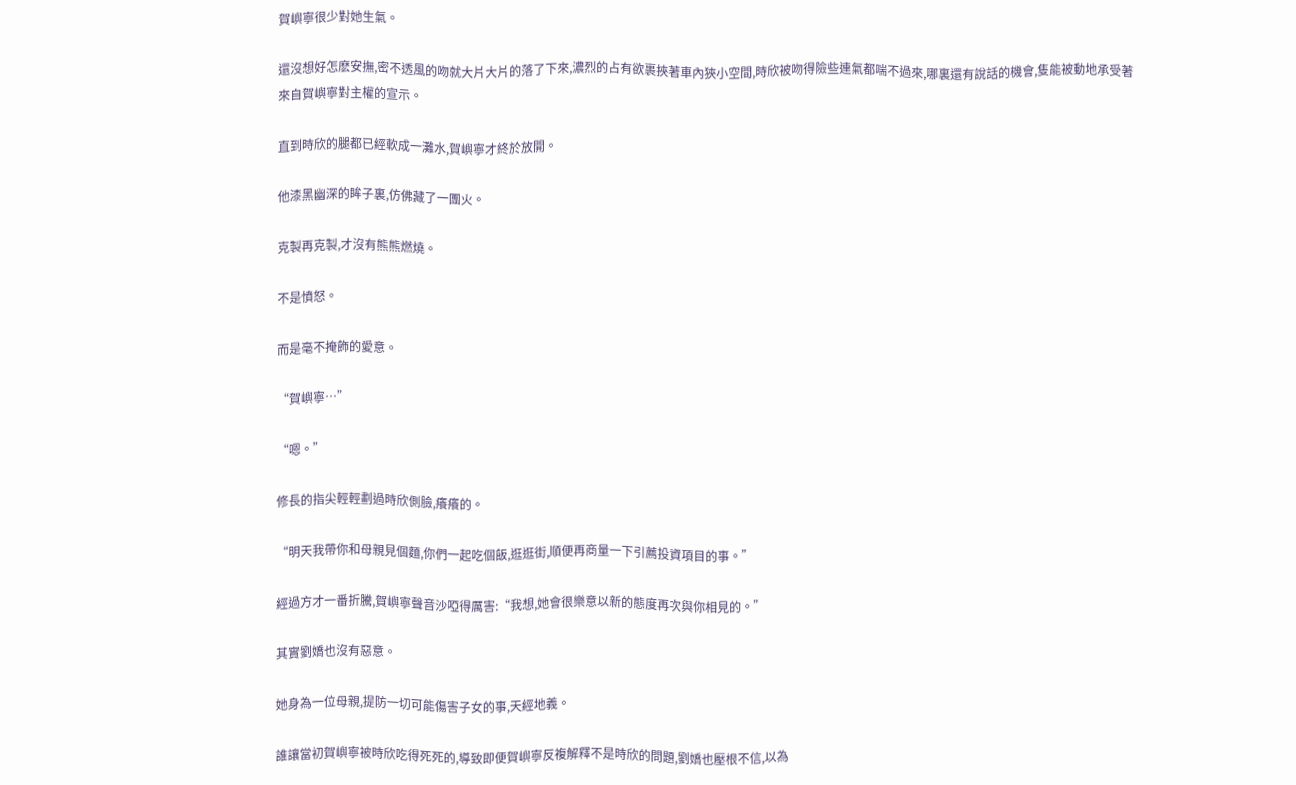賀嶼寧很少對她生氣。

還沒想好怎麽安撫,密不透風的吻就大片大片的落了下來,濃烈的占有欲裹挾著車內狹小空間,時欣被吻得險些連氣都喘不過來,哪裏還有說話的機會,隻能被動地承受著來自賀嶼寧對主權的宣示。

直到時欣的腿都已經軟成一灘水,賀嶼寧才終於放開。

他漆黑幽深的眸子裏,仿佛藏了一團火。

克製再克製,才沒有熊熊燃燒。

不是憤怒。

而是毫不掩飾的愛意。

“賀嶼寧…”

“嗯。”

修長的指尖輕輕劃過時欣側臉,癢癢的。

“明天我帶你和母親見個麵,你們一起吃個飯,逛逛街,順便再商量一下引薦投資項目的事。”

經過方才一番折騰,賀嶼寧聲音沙啞得厲害:“我想,她會很樂意以新的態度再次與你相見的。”

其實劉嬌也沒有惡意。

她身為一位母親,提防一切可能傷害子女的事,天經地義。

誰讓當初賀嶼寧被時欣吃得死死的,導致即便賀嶼寧反複解釋不是時欣的問題,劉嬌也壓根不信,以為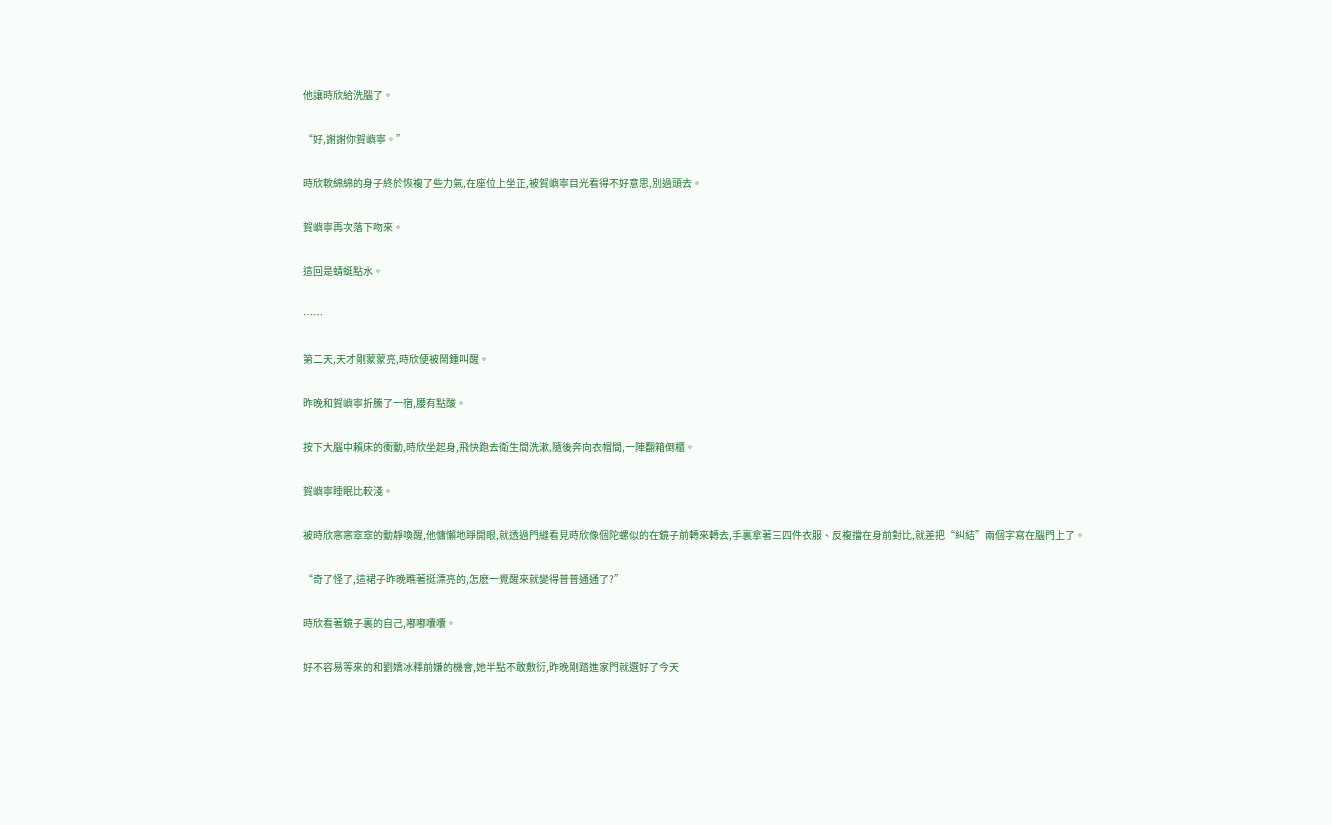他讓時欣給洗腦了。

“好,謝謝你賀嶼寧。”

時欣軟綿綿的身子終於恢複了些力氣,在座位上坐正,被賀嶼寧目光看得不好意思,別過頭去。

賀嶼寧再次落下吻來。

這回是蜻蜓點水。

……

第二天,天才剛蒙蒙亮,時欣便被鬧鍾叫醒。

昨晚和賀嶼寧折騰了一宿,腰有點酸。

按下大腦中賴床的衝動,時欣坐起身,飛快跑去衛生間洗漱,隨後奔向衣帽間,一陣翻箱倒櫃。

賀嶼寧睡眠比較淺。

被時欣窸窸窣窣的動靜喚醒,他慵懶地睜開眼,就透過門縫看見時欣像個陀螺似的在鏡子前轉來轉去,手裏拿著三四件衣服、反複擋在身前對比,就差把“糾結”兩個字寫在腦門上了。

“奇了怪了,這裙子昨晚瞧著挺漂亮的,怎麽一覺醒來就變得普普通通了?”

時欣看著鏡子裏的自己,嘟嘟囔囔。

好不容易等來的和劉嬌冰釋前嫌的機會,她半點不敢敷衍,昨晚剛踏進家門就選好了今天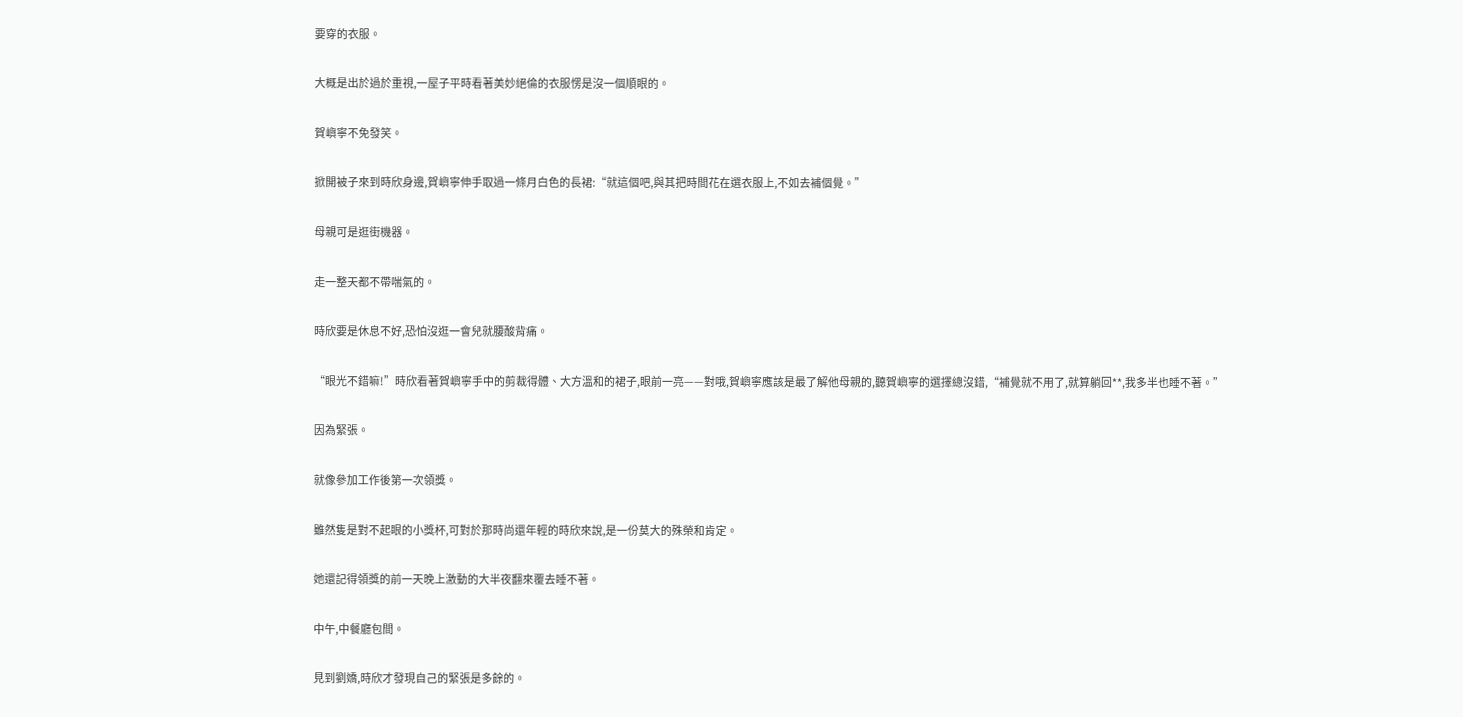要穿的衣服。

大概是出於過於重視,一屋子平時看著美妙絕倫的衣服愣是沒一個順眼的。

賀嶼寧不免發笑。

掀開被子來到時欣身邊,賀嶼寧伸手取過一條月白色的長裙:“就這個吧,與其把時間花在選衣服上,不如去補個覺。”

母親可是逛街機器。

走一整天都不帶喘氣的。

時欣要是休息不好,恐怕沒逛一會兒就腰酸背痛。

“眼光不錯嘛!”時欣看著賀嶼寧手中的剪裁得體、大方溫和的裙子,眼前一亮——對哦,賀嶼寧應該是最了解他母親的,聽賀嶼寧的選擇總沒錯,“補覺就不用了,就算躺回**,我多半也睡不著。”

因為緊張。

就像參加工作後第一次領獎。

雖然隻是對不起眼的小獎杯,可對於那時尚還年輕的時欣來說,是一份莫大的殊榮和肯定。

她還記得領獎的前一天晚上激動的大半夜翻來覆去睡不著。

中午,中餐廳包間。

見到劉嬌,時欣才發現自己的緊張是多餘的。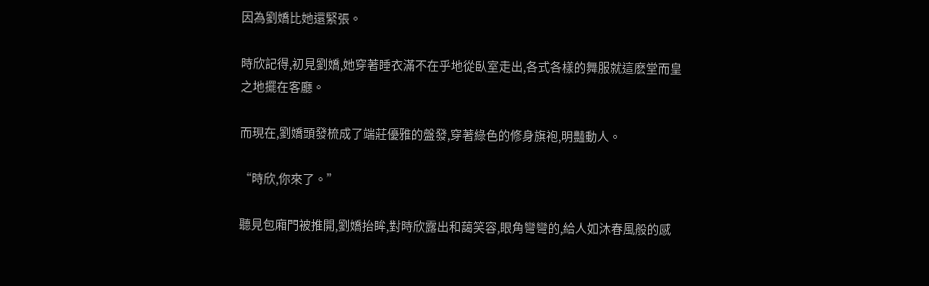因為劉嬌比她還緊張。

時欣記得,初見劉嬌,她穿著睡衣滿不在乎地從臥室走出,各式各樣的舞服就這麽堂而皇之地擺在客廳。

而現在,劉嬌頭發梳成了端莊優雅的盤發,穿著綠色的修身旗袍,明豔動人。

“時欣,你來了。”

聽見包廂門被推開,劉嬌抬眸,對時欣露出和藹笑容,眼角彎彎的,給人如沐春風般的感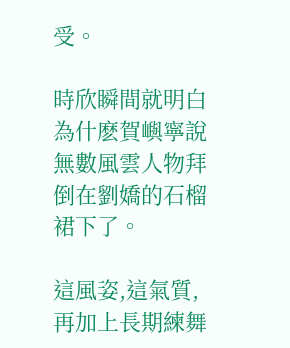受。

時欣瞬間就明白為什麽賀嶼寧說無數風雲人物拜倒在劉嬌的石榴裙下了。

這風姿,這氣質,再加上長期練舞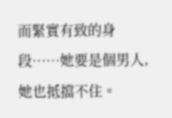而緊實有致的身段……她要是個男人,她也抵擋不住。